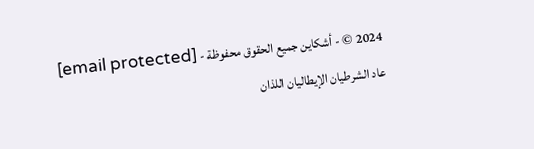2024 © - أشكاين جميع الحقوق محفوظة - [email protected]
عاد الشرطيان الإيطاليان اللذان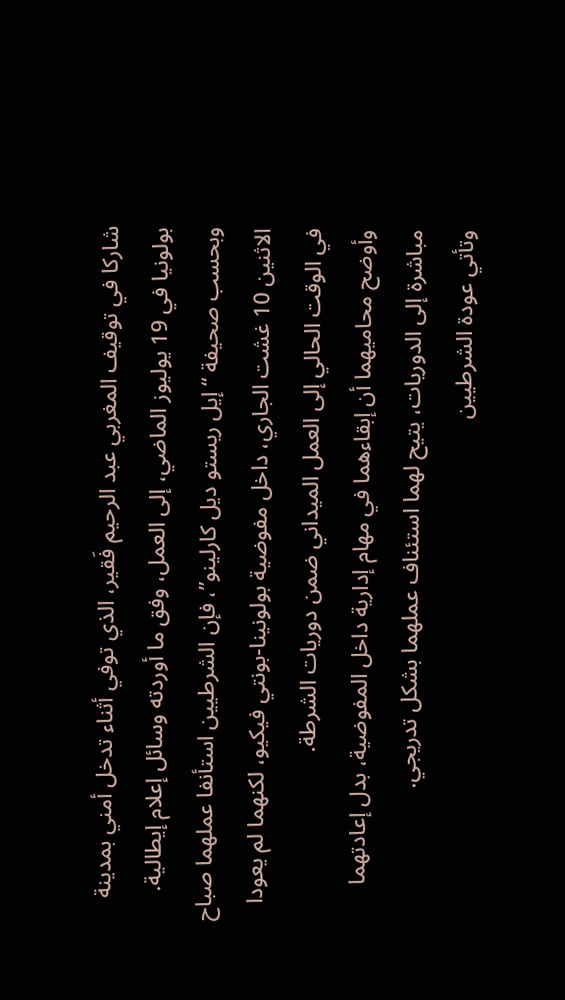شاركا في توقيف المغربي عبد الرحيم فَقير، الذي توفي أثناء تدخل أمني بمدينة بولونيا في 19 يوليوز الماضي، إلى العمل، وفق ما أوردته وسائل إعلام إيطالية.
وبحسب صحيفة “إيل ريستو ديل كارلينو”، فإن الشرطيين استأنفا عملهما صباح الاثنين 10 غشت الجاري، داخل مفوضية بولونينا-بونتي فيكيو، لكنهما لم يعودا في الوقت الحالي إلى العمل الميداني ضمن دوريات الشرطة.
وأوضح محاميهما أن إبقاءهما في مهام إدارية داخل المفوضية، بدل إعادتهما مباشرة إلى الدوريات، يتيح لهما استئناف عملهما بشكل تدريجي.
وتأتي عودة الشرطيين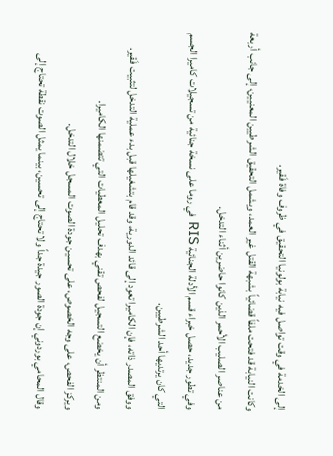إلى الخدمة في وقت تواصل فيه نيابة بولونيا التحقيق في ظروف وفاة فَقير.
وكانت النيابة قد فتحت ملفاً قضائياً بشبهة القتل غير العمد، ويشمل التحقيق الشرطيين المعنيين، إلى جانب أربعة من عناصر الصليب الأحمر الذين كانوا حاضرين أثناء التدخل.
وفي تطور جديد، حصل خبراء قسم الأدلة الجنائية RIS في روما على نسخة جنائية من تسجيلات كاميرا الجسم التي كان يرتديها أحد الشرطيين.
ووفق المصدر ذاته، فإن الكاميرا تعود إلى قائد الدورية، وقد قام بتشغيلها قبل بدء عملية التدخل لتثبيت فَقير.
ومن المنتظر أن يخضع التسجيل لفحص تقني بهدف تحليل المعطيات التي تتضمنها الكاميرا.
ويركز الفحص، على وجه الخصوص، على تحسين جودة الصوت المسجل خلال التدخل.
وقال المحامي بوردوني إن جودة الصور جيدة جداً ولا تحتاج إلى تحسين، بينما يمثل الصوت نقطة تحتاج إلى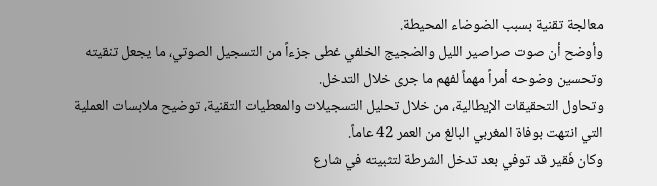معالجة تقنية بسبب الضوضاء المحيطة.
وأوضح أن صوت صراصير الليل والضجيج الخلفي غطى جزءاً من التسجيل الصوتي، ما يجعل تنقيته وتحسين وضوحه أمراً مهماً لفهم ما جرى خلال التدخل.
وتحاول التحقيقات الإيطالية، من خلال تحليل التسجيلات والمعطيات التقنية، توضيح ملابسات العملية التي انتهت بوفاة المغربي البالغ من العمر 42 عاماً.
وكان فَقير قد توفي بعد تدخل الشرطة لتثبيته في شارع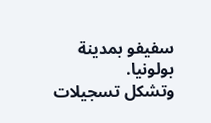سفيفو بمدينة بولونيا.
وتشكل تسجيلات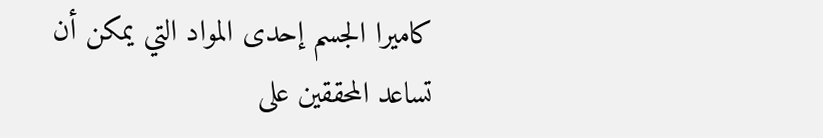كاميرا الجسم إحدى المواد التي يمكن أن تساعد المحققين على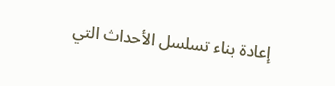إعادة بناء تسلسل الأحداث التي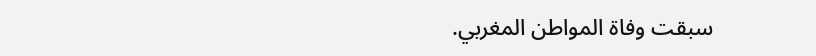سبقت وفاة المواطن المغربي.